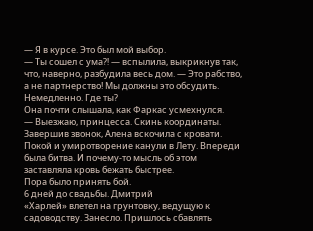— Я в курсе. Это был мой выбор.
— Ты сошел с ума⁈ — вспылила, выкрикнув так, что, наверно, разбудила весь дом. — Это рабство, а не партнерство! Мы должны это обсудить. Немедленно. Где ты?
Она почти слышала, как Фаркас усмехнулся.
— Выезжаю, принцесса. Скинь координаты.
Завершив звонок, Алена вскочила с кровати. Покой и умиротворение канули в Лету. Впереди была битва. И почему-то мысль об этом заставляла кровь бежать быстрее.
Пора было принять бой.
6 дней до свадьбы. Дмитрий
«Харлей» влетел на грунтовку, ведущую к садоводству. Занесло. Пришлось сбавлять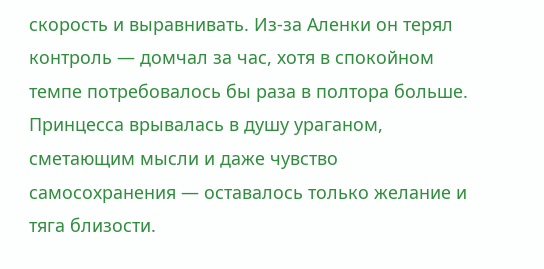скорость и выравнивать. Из-за Аленки он терял контроль — домчал за час, хотя в спокойном темпе потребовалось бы раза в полтора больше. Принцесса врывалась в душу ураганом, сметающим мысли и даже чувство самосохранения — оставалось только желание и тяга близости.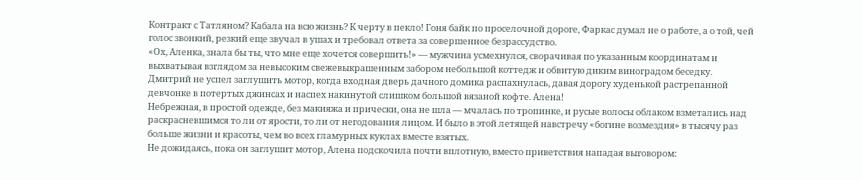Контракт с Татляном? Кабала на всю жизнь? К черту в пекло! Гоня байк по проселочной дороге, Фаркас думал не о работе, а о той, чей голос звонкий, резкий еще звучал в ушах и требовал ответа за совершенное безрассудство.
«Ох, Аленка, знала бы ты, что мне еще хочется совершить!» — мужчина усмехнулся, сворачивая по указанным координатам и выхватывая взглядом за невысоким свежевыкрашенным забором небольшой коттедж и обвитую диким виноградом беседку.
Дмитрий не успел заглушить мотор, когда входная дверь дачного домика распахнулась, давая дорогу худенькой растрепанной девчонке в потертых джинсах и наспех накинутой слишком большой вязаной кофте. Алена!
Небрежная, в простой одежде, без макияжа и прически, она не шла — мчалась по тропинке, и русые волосы облаком взметались над раскрасневшимся то ли от ярости, то ли от негодования лицом. И было в этой летящей навстречу «богине возмездия» в тысячу раз больше жизни и красоты, чем во всех гламурных куклах вместе взятых.
Не дожидаясь, пока он заглушит мотор, Алена подскочила почти вплотную, вместо приветствия нападая выговором: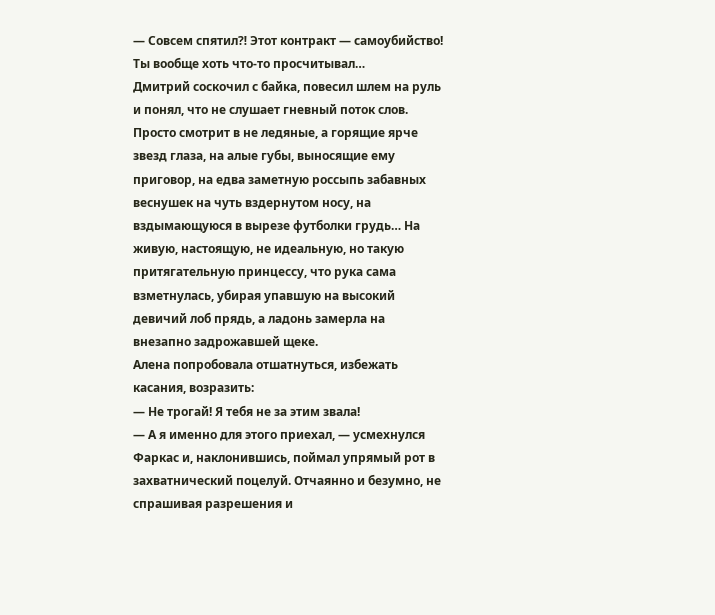— Совсем спятил⁈ Этот контракт — самоубийство! Ты вообще хоть что-то просчитывал…
Дмитрий соскочил с байка, повесил шлем на руль и понял, что не слушает гневный поток слов. Просто смотрит в не ледяные, а горящие ярче звезд глаза, на алые губы, выносящие ему приговор, на едва заметную россыпь забавных веснушек на чуть вздернутом носу, на вздымающуюся в вырезе футболки грудь… На живую, настоящую, не идеальную, но такую притягательную принцессу, что рука сама взметнулась, убирая упавшую на высокий девичий лоб прядь, а ладонь замерла на внезапно задрожавшей щеке.
Алена попробовала отшатнуться, избежать касания, возразить:
— Не трогай! Я тебя не за этим звала!
— А я именно для этого приехал, — усмехнулся Фаркас и, наклонившись, поймал упрямый рот в захватнический поцелуй. Отчаянно и безумно, не спрашивая разрешения и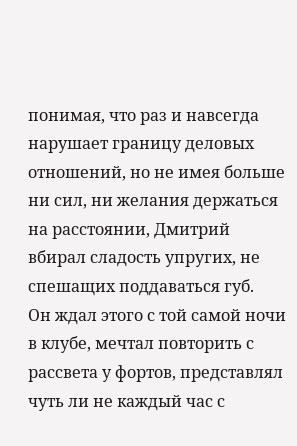понимая, что раз и навсегда нарушает границу деловых отношений, но не имея больше ни сил, ни желания держаться на расстоянии, Дмитрий вбирал сладость упругих, не спешащих поддаваться губ.
Он ждал этого с той самой ночи в клубе, мечтал повторить с рассвета у фортов, представлял чуть ли не каждый час с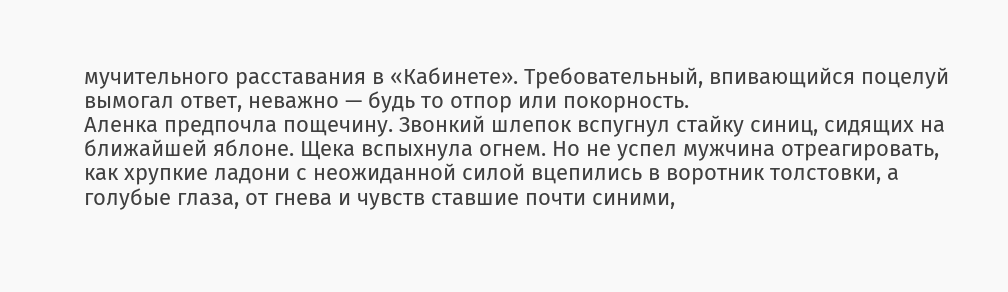мучительного расставания в «Кабинете». Требовательный, впивающийся поцелуй вымогал ответ, неважно — будь то отпор или покорность.
Аленка предпочла пощечину. Звонкий шлепок вспугнул стайку синиц, сидящих на ближайшей яблоне. Щека вспыхнула огнем. Но не успел мужчина отреагировать, как хрупкие ладони с неожиданной силой вцепились в воротник толстовки, а голубые глаза, от гнева и чувств ставшие почти синими,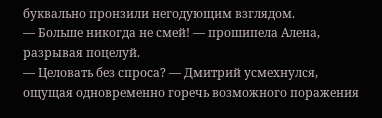буквально пронзили негодующим взглядом.
— Больше никогда не смей! — прошипела Алена, разрывая поцелуй.
— Целовать без спроса? — Дмитрий усмехнулся, ощущая одновременно горечь возможного поражения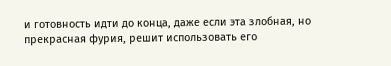и готовность идти до конца, даже если эта злобная, но прекрасная фурия, решит использовать его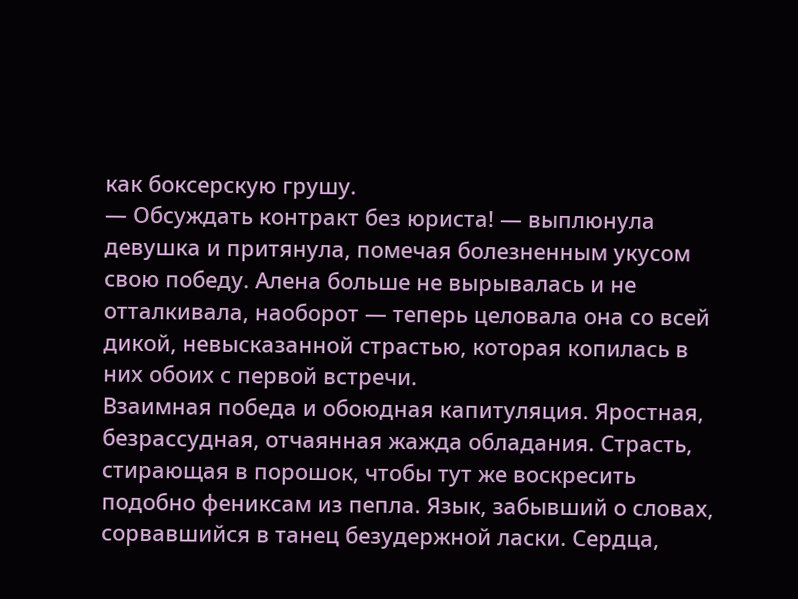как боксерскую грушу.
— Обсуждать контракт без юриста! — выплюнула девушка и притянула, помечая болезненным укусом свою победу. Алена больше не вырывалась и не отталкивала, наоборот — теперь целовала она со всей дикой, невысказанной страстью, которая копилась в них обоих с первой встречи.
Взаимная победа и обоюдная капитуляция. Яростная, безрассудная, отчаянная жажда обладания. Страсть, стирающая в порошок, чтобы тут же воскресить подобно фениксам из пепла. Язык, забывший о словах, сорвавшийся в танец безудержной ласки. Сердца,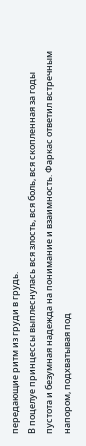передающие ритм из груди в грудь.
В поцелуе принцессы выплеснулась вся злость, вся боль, вся скопленная за годы пустота и безумная надежда на понимание и взаимность. Фаркас ответил встречным напором, подхватывая под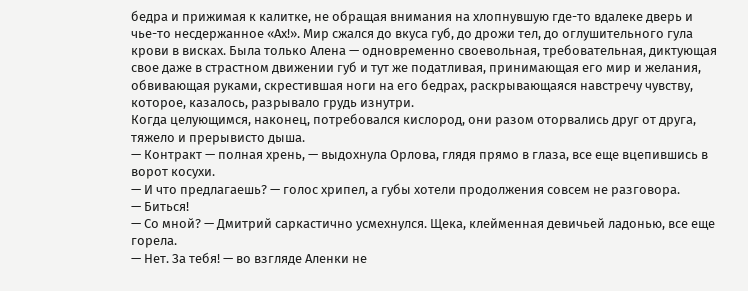бедра и прижимая к калитке, не обращая внимания на хлопнувшую где-то вдалеке дверь и чье-то несдержанное «Ах!». Мир сжался до вкуса губ, до дрожи тел, до оглушительного гула крови в висках. Была только Алена — одновременно своевольная, требовательная, диктующая свое даже в страстном движении губ и тут же податливая, принимающая его мир и желания, обвивающая руками, скрестившая ноги на его бедрах, раскрывающаяся навстречу чувству, которое, казалось, разрывало грудь изнутри.
Когда целующимся, наконец, потребовался кислород, они разом оторвались друг от друга, тяжело и прерывисто дыша.
— Контракт — полная хрень, — выдохнула Орлова, глядя прямо в глаза, все еще вцепившись в ворот косухи.
— И что предлагаешь? — голос хрипел, а губы хотели продолжения совсем не разговора.
— Биться!
— Со мной? — Дмитрий саркастично усмехнулся. Щека, клейменная девичьей ладонью, все еще горела.
— Нет. За тебя! — во взгляде Аленки не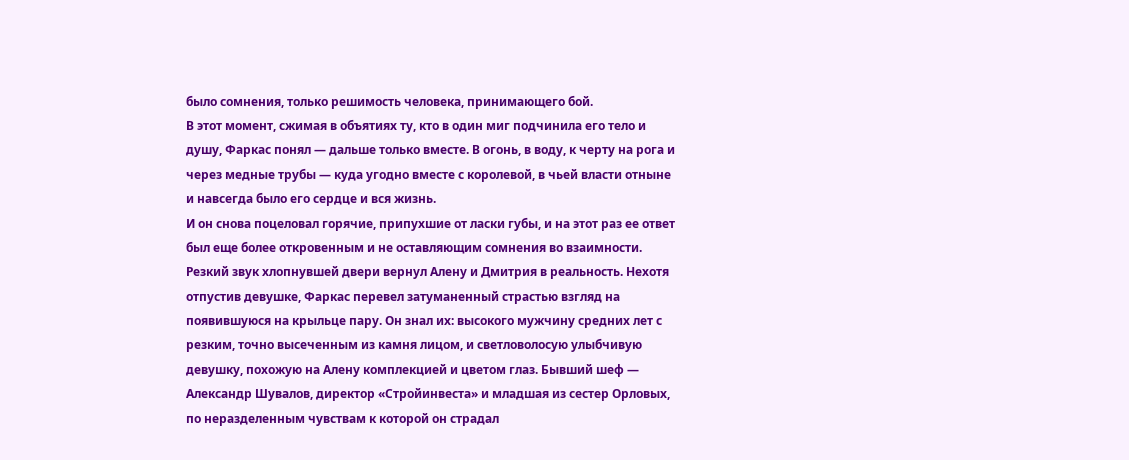было сомнения, только решимость человека, принимающего бой.
В этот момент, сжимая в объятиях ту, кто в один миг подчинила его тело и душу, Фаркас понял — дальше только вместе. В огонь, в воду, к черту на рога и через медные трубы — куда угодно вместе с королевой, в чьей власти отныне и навсегда было его сердце и вся жизнь.
И он снова поцеловал горячие, припухшие от ласки губы, и на этот раз ее ответ был еще более откровенным и не оставляющим сомнения во взаимности.
Резкий звук хлопнувшей двери вернул Алену и Дмитрия в реальность. Нехотя отпустив девушке, Фаркас перевел затуманенный страстью взгляд на появившуюся на крыльце пару. Он знал их: высокого мужчину средних лет с резким, точно высеченным из камня лицом, и светловолосую улыбчивую девушку, похожую на Алену комплекцией и цветом глаз. Бывший шеф — Александр Шувалов, директор «Стройинвеста» и младшая из сестер Орловых, по неразделенным чувствам к которой он страдал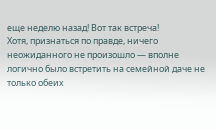еще неделю назад! Вот так встреча!
Хотя, признаться по правде, ничего неожиданного не произошло — вполне логично было встретить на семейной даче не только обеих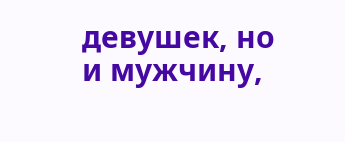девушек, но и мужчину,